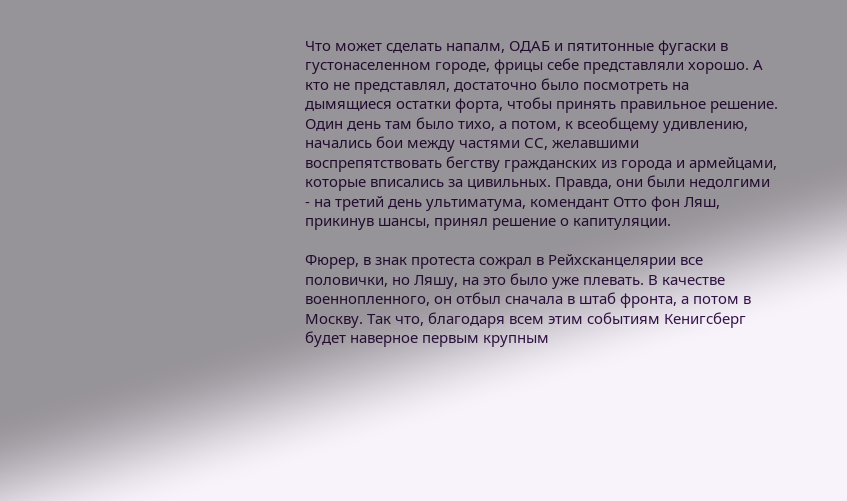Что может сделать напалм, ОДАБ и пятитонные фугаски в густонаселенном городе, фрицы себе представляли хорошо. А кто не представлял, достаточно было посмотреть на дымящиеся остатки форта, чтобы принять правильное решение. Один день там было тихо, а потом, к всеобщему удивлению, начались бои между частями СС, желавшими воспрепятствовать бегству гражданских из города и армейцами, которые вписались за цивильных. Правда, они были недолгими - на третий день ультиматума, комендант Отто фон Ляш, прикинув шансы, принял решение о капитуляции.

Фюрер, в знак протеста сожрал в Рейхсканцелярии все половички, но Ляшу, на это было уже плевать. В качестве военнопленного, он отбыл сначала в штаб фронта, а потом в Москву. Так что, благодаря всем этим событиям Кенигсберг будет наверное первым крупным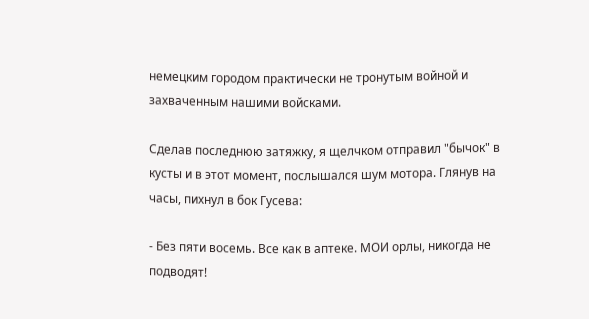немецким городом практически не тронутым войной и захваченным нашими войсками.

Сделав последнюю затяжку, я щелчком отправил "бычок" в кусты и в этот момент, послышался шум мотора. Глянув на часы, пихнул в бок Гусева:

- Без пяти восемь. Все как в аптеке. МОИ орлы, никогда не подводят!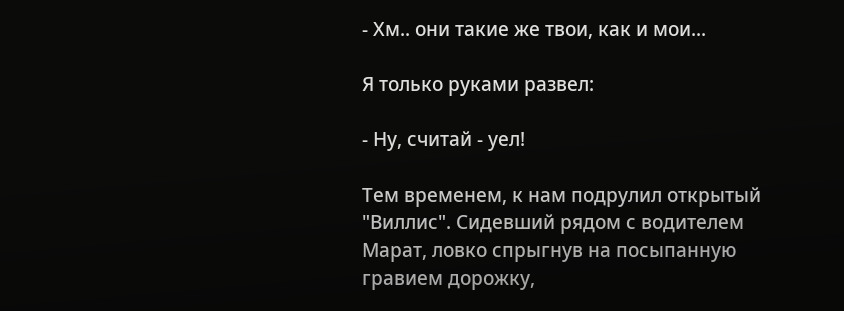- Хм.. они такие же твои, как и мои...

Я только руками развел:

- Ну, считай - уел!

Тем временем, к нам подрулил открытый "Виллис". Сидевший рядом с водителем Марат, ловко спрыгнув на посыпанную гравием дорожку,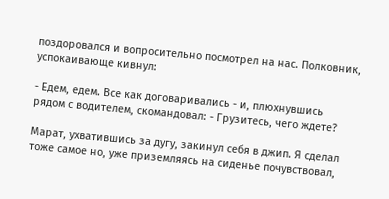поздоровался и вопросительно посмотрел на нас. Полковник, успокаивающе кивнул:

- Едем, едем. Все как договаривались - и, плюхнувшись рядом с водителем, скомандовал: - Грузитесь, чего ждете?

Марат, ухватившись за дугу, закинул себя в джип. Я сделал тоже самое но, уже приземляясь на сиденье почувствовал,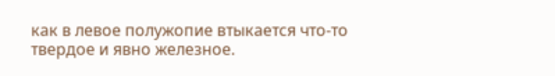как в левое полужопие втыкается что-то твердое и явно железное.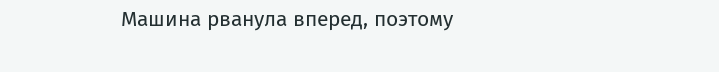Машина рванула вперед, поэтому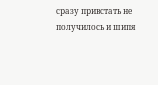сразу привстать не получилось и шипя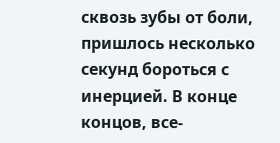сквозь зубы от боли, пришлось несколько секунд бороться с инерцией. В конце концов, все-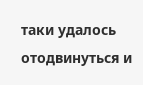таки удалось отодвинуться и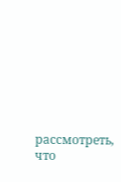рассмотреть, что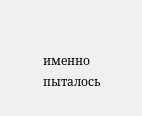именно пыталось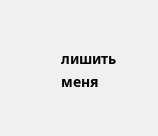лишить меня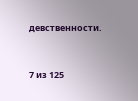девственности.



7 из 125